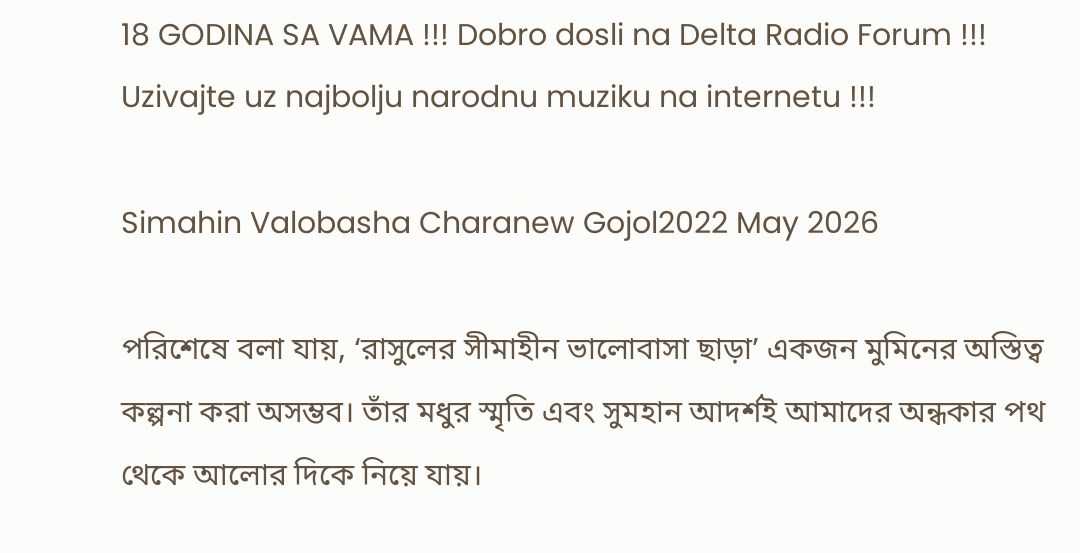18 GODINA SA VAMA !!! Dobro dosli na Delta Radio Forum !!! Uzivajte uz najbolju narodnu muziku na internetu !!!

Simahin Valobasha Charanew Gojol2022 May 2026

পরিশেষে বলা যায়, ‘রাসুলের সীমাহীন ভালোবাসা ছাড়া’ একজন মুমিনের অস্তিত্ব কল্পনা করা অসম্ভব। তাঁর মধুর স্মৃতি এবং সুমহান আদর্শই আমাদের অন্ধকার পথ থেকে আলোর দিকে নিয়ে যায়।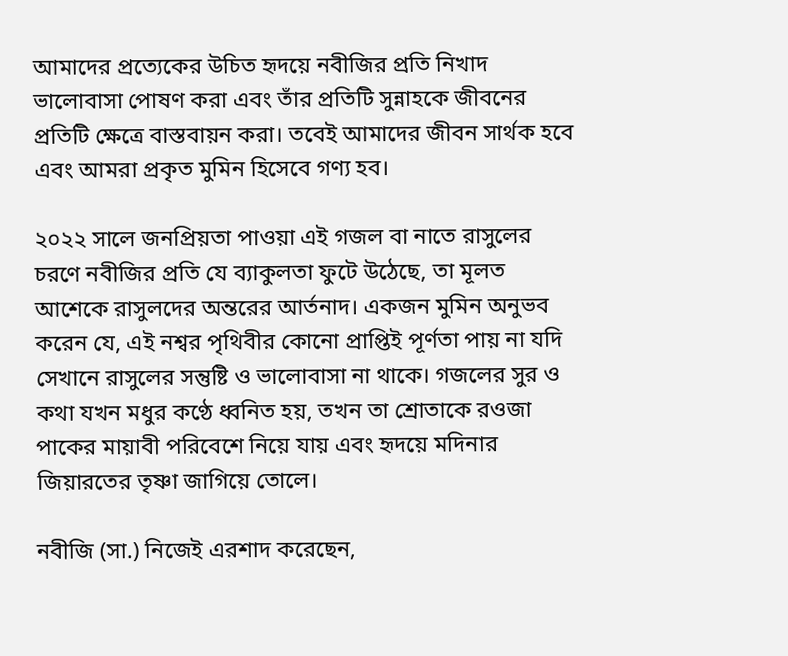আমাদের প্রত্যেকের উচিত হৃদয়ে নবীজির প্রতি নিখাদ ভালোবাসা পোষণ করা এবং তাঁর প্রতিটি সুন্নাহকে জীবনের প্রতিটি ক্ষেত্রে বাস্তবায়ন করা। তবেই আমাদের জীবন সার্থক হবে এবং আমরা প্রকৃত মুমিন হিসেবে গণ্য হব।

২০২২ সালে জনপ্রিয়তা পাওয়া এই গজল বা নাতে রাসুলের চরণে নবীজির প্রতি যে ব্যাকুলতা ফুটে উঠেছে, তা মূলত আশেকে রাসুলদের অন্তরের আর্তনাদ। একজন মুমিন অনুভব করেন যে, এই নশ্বর পৃথিবীর কোনো প্রাপ্তিই পূর্ণতা পায় না যদি সেখানে রাসুলের সন্তুষ্টি ও ভালোবাসা না থাকে। গজলের সুর ও কথা যখন মধুর কণ্ঠে ধ্বনিত হয়, তখন তা শ্রোতাকে রওজা পাকের মায়াবী পরিবেশে নিয়ে যায় এবং হৃদয়ে মদিনার জিয়ারতের তৃষ্ণা জাগিয়ে তোলে।

নবীজি (সা.) নিজেই এরশাদ করেছেন,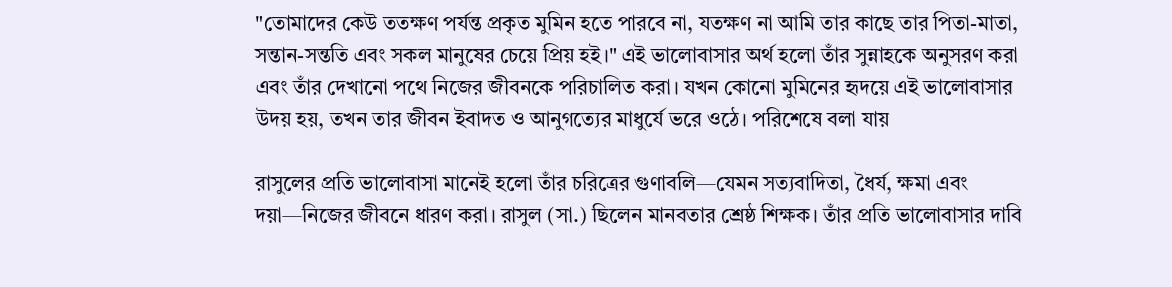"তোমাদের কেউ ততক্ষণ পর্যন্ত প্রকৃত মুমিন হতে পারবে না, যতক্ষণ না আমি তার কাছে তার পিতা-মাতা, সন্তান-সন্ততি এবং সকল মানুষের চেয়ে প্রিয় হই।" এই ভালোবাসার অর্থ হলো তাঁর সুন্নাহকে অনুসরণ করা এবং তাঁর দেখানো পথে নিজের জীবনকে পরিচালিত করা। যখন কোনো মুমিনের হৃদয়ে এই ভালোবাসার উদয় হয়, তখন তার জীবন ইবাদত ও আনুগত্যের মাধুর্যে ভরে ওঠে। পরিশেষে বলা যায়

রাসুলের প্রতি ভালোবাসা মানেই হলো তাঁর চরিত্রের গুণাবলি—যেমন সত্যবাদিতা, ধৈর্য, ক্ষমা এবং দয়া—নিজের জীবনে ধারণ করা। রাসুল (সা.) ছিলেন মানবতার শ্রেষ্ঠ শিক্ষক। তাঁর প্রতি ভালোবাসার দাবি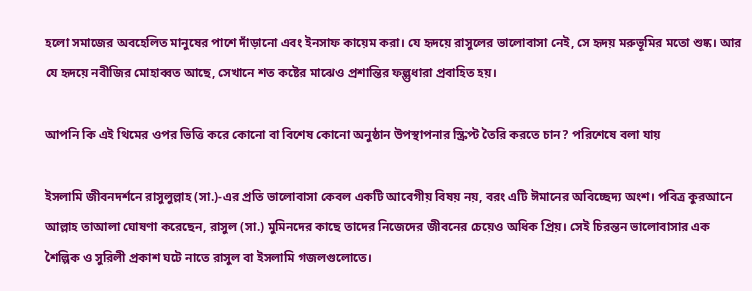হলো সমাজের অবহেলিত মানুষের পাশে দাঁড়ানো এবং ইনসাফ কায়েম করা। যে হৃদয়ে রাসুলের ভালোবাসা নেই, সে হৃদয় মরুভূমির মতো শুষ্ক। আর যে হৃদয়ে নবীজির মোহাব্বত আছে, সেখানে শত কষ্টের মাঝেও প্রশান্তির ফল্গুধারা প্রবাহিত হয়।

আপনি কি এই থিমের ওপর ভিত্তি করে কোনো বা বিশেষ কোনো অনুষ্ঠান উপস্থাপনার স্ক্রিপ্ট তৈরি করতে চান? পরিশেষে বলা যায়

ইসলামি জীবনদর্শনে রাসুলুল্লাহ (সা.)-এর প্রতি ভালোবাসা কেবল একটি আবেগীয় বিষয় নয়, বরং এটি ঈমানের অবিচ্ছেদ্য অংশ। পবিত্র কুরআনে আল্লাহ তাআলা ঘোষণা করেছেন, রাসুল (সা.) মুমিনদের কাছে তাদের নিজেদের জীবনের চেয়েও অধিক প্রিয়। সেই চিরন্তন ভালোবাসার এক শৈল্পিক ও সুরিলী প্রকাশ ঘটে নাতে রাসুল বা ইসলামি গজলগুলোতে।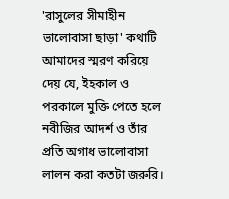'রাসুলের সীমাহীন ভালোবাসা ছাড়া' কথাটি আমাদের স্মরণ করিয়ে দেয় যে, ইহকাল ও পরকালে মুক্তি পেতে হলে নবীজির আদর্শ ও তাঁর প্রতি অগাধ ভালোবাসা লালন করা কতটা জরুরি।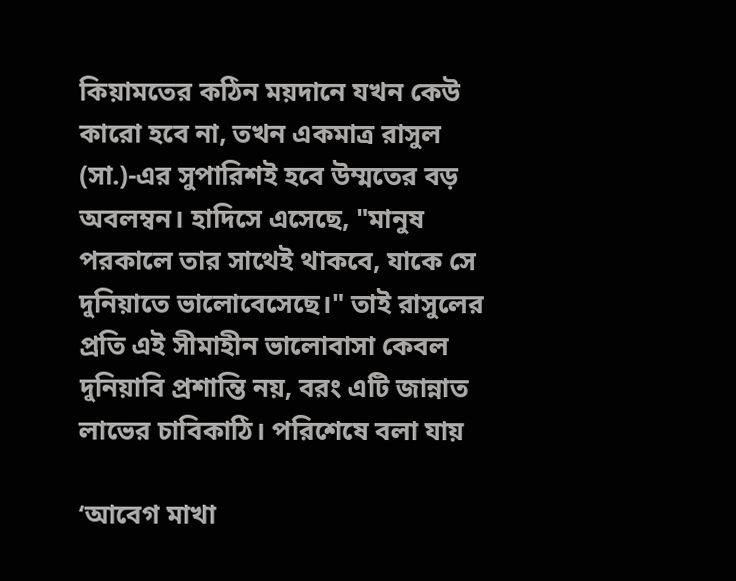কিয়ামতের কঠিন ময়দানে যখন কেউ কারো হবে না, তখন একমাত্র রাসুল (সা.)-এর সুপারিশই হবে উম্মতের বড় অবলম্বন। হাদিসে এসেছে, "মানুষ পরকালে তার সাথেই থাকবে, যাকে সে দুনিয়াতে ভালোবেসেছে।" তাই রাসুলের প্রতি এই সীমাহীন ভালোবাসা কেবল দুনিয়াবি প্রশান্তি নয়, বরং এটি জান্নাত লাভের চাবিকাঠি। পরিশেষে বলা যায়

‘আবেগ মাখা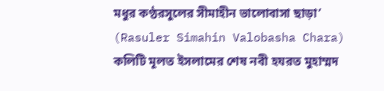মধুর কণ্ঠরসুলের সীমাহীন ভালোবাসা ছাড়া’ (Rasuler Simahin Valobasha Chara) কলিটি মূলত ইসলামের শেষ নবী হযরত মুহাম্মদ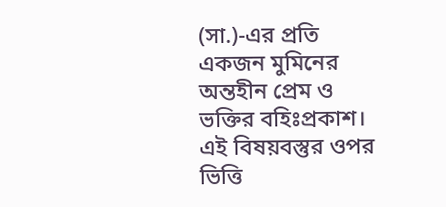(সা.)-এর প্রতি একজন মুমিনের অন্তহীন প্রেম ও ভক্তির বহিঃপ্রকাশ। এই বিষয়বস্তুর ওপর ভিত্তি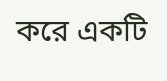করে একটি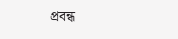প্রবন্ধ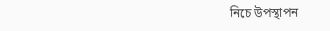নিচে উপস্থাপন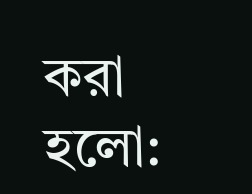করা হলো: